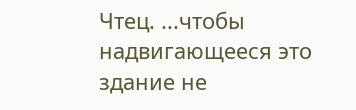Чтец. ...чтобы надвигающееся это здание не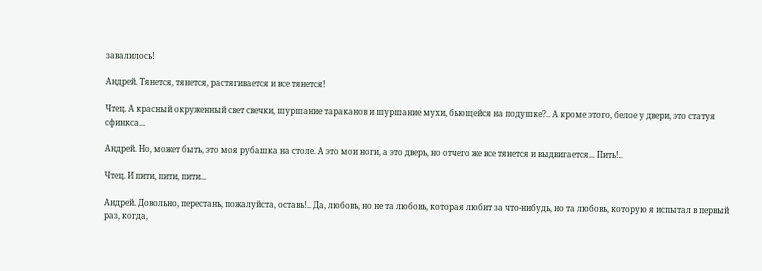завалилось!

Андрей. Тянется, тянется, растягивается и все тянется!

Чтец. А красный окруженный свет свечки, шуршание тараканов и шуршание мухи, бьющейся на подушке?.. А кроме этого, белое у двери, это статуя сфинкса...

Андрей. Но, может быть, это моя рубашка на столе. А это мои ноги, а это дверь, но отчего же все тянется и выдвигается... Пить!..

Чтец. И пити, пити, пити...

Андрей. Довольно, перестань, пожалуйста, оставь!.. Да, любовь, но не та любовь, которая любит за что-нибудь, но та любовь, которую я испытал в первый раз, когда,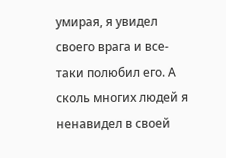умирая, я увидел своего врага и все-таки полюбил его. А сколь многих людей я ненавидел в своей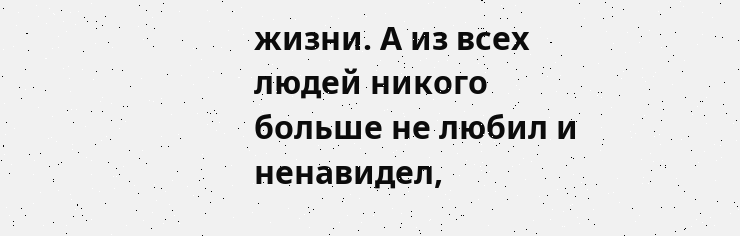жизни. А из всех людей никого больше не любил и ненавидел,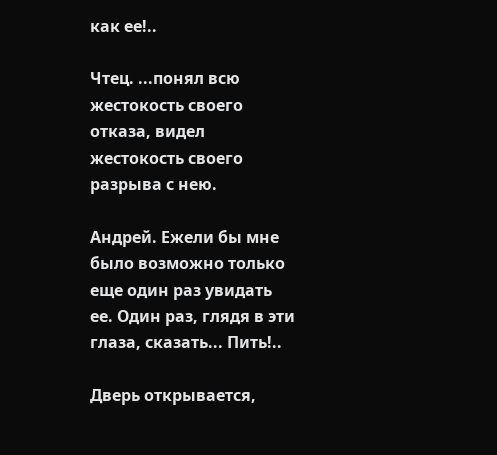как ее!..

Чтец. ...понял всю жестокость своего отказа, видел жестокость своего разрыва с нею.

Андрей. Ежели бы мне было возможно только еще один раз увидать ее. Один раз, глядя в эти глаза, сказать... Пить!..

Дверь открывается,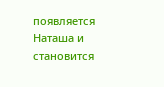появляется Наташа и становится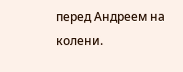перед Андреем на колени.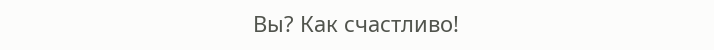Вы? Как счастливо!